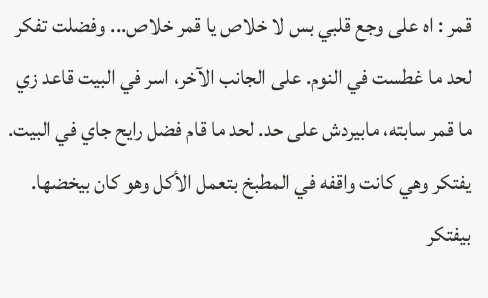قمر : اه على وجع قلبي بس لا خلاص يا قمر خلاص... وفضلت تفكر لحد ما غطست في النوم. على الجانب الآخر، اسر في البيت قاعد زي ما قمر سابته، مابيردش على حد. لحد ما قام فضل رايح جاي في البيت. يفتكر وهي كانت واقفه في المطبخ بتعمل الأكل وهو كان بيخضها. بيفتكر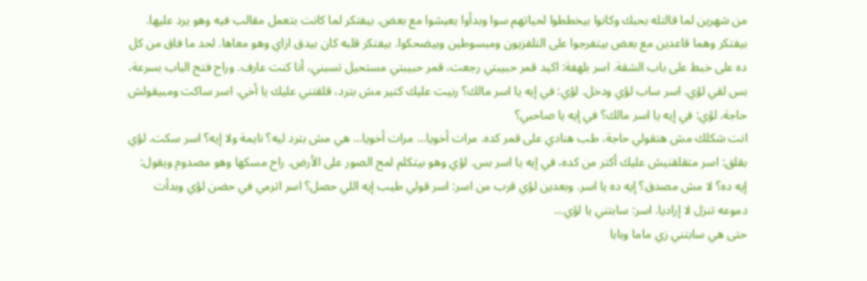من شهرين لما قالتله بحبك وكانوا بيخططوا لحياتهم سوا وبدأوا يعيشوا مع بعض. بيفتكر لما كانت بتعمل مقالب فيه وهو يرد عليها.
بيفتكر وهما قاعدين مع بعض بيتفرجوا على التلفزيون ومبسوطين وبيضحكوا. بيفتكر قلبه كان بيدق ازاي وهو معاها. لحد ما فاق من كل ده على خبط على باب الشقة. اسر بلهفة: اكيد قمر حبيبتي رجعت، قمر حبيبتي مستحيل تسبني، أنا كنت عارف. وراح فتح الباب بسرعة، بس لقي لؤي. اسر ساب لؤي ودخل. لؤي: في إيه يا اسر مالك؟ رنيت عليك كتير مش بترد، قلقتني عليك يا أخي. اسر ساكت ومبيقولش حاجة. لؤي: في إيه يا اسر مالك؟ في إيه يا صاحبي؟
انت شكلك مش هتقولي حاجة، طب هنادي على قمر كده. مرات أخويا... مرات أخويا... هي مش بترد ليه؟ نايمة ولا إيه؟ اسر سكت. لؤي بقلق: اسر متقلقنيش عليك أكتر من كده، في إيه يا اسر بس. لؤي وهو بيتكلم لمح الصور على الأرض. راح مسكها وهو مصدوم ويقول: إيه ده؟ لا مش مصدق؟ إيه ده يا اسر. وبعدين لؤي قرب من اسر: اسر قولي طيب إيه اللي حصل؟ اسر اترمي في حضن لؤي وبدأت دموعه تنزل لا إراديا. اسر: سابتني يا لؤي...
حتى هي سابتني زي ماما وبابا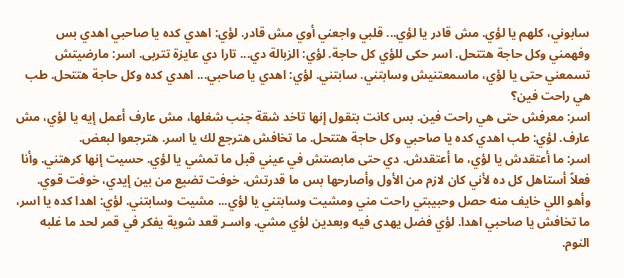سابوني، كلهم يا لؤي. مش قادر يا لؤي... قلبي واجعني أوي مش قادر. لؤي: اهدي كده يا صاحبي اهدي بس وفهمني وكل حاجة هتتحل. اسر حكى للؤي كل حاجة. لؤي: الزبالة دي... تارا دي عايزة تتربى. اسر: مارضيتش تسمعني حتى يا لؤي، ماسمعتنيش وسابتني. سابتني. لؤي: اهدي يا صاحبي... اهدي كده وكل حاجة هتتحل. طب هي راحت فين؟
اسر: معرفش حتى هي راحت فين. بس كانت بتقول إنها تاخد شقة جنب شغلها، مش عارف أعمل إيه يا لؤي، مش عارف. لؤي: طب اهدي كده يا صاحبي وكل حاجة هتتحل. ما تخافش هترجع لك يا اسر. هترجعوا لبعض.
اسر: ما أعتقدش يا لؤي، ما أعتقدش. دي حتى مابصتش في عيني قبل ما تمشي يا لؤي. حسيت إنها كرهتني. وأنا فعلاً أستاهل كل ده لأني كان لازم من الأول وأصارحها بس ما قدرتش. خوفت تضيع من بين إيدي، خوفت قوي. وأهو اللي خايف منه حصل وحبيبتي راحت مني ومشيت وسابتني يا لؤي... مشيت وسابتني. لؤي: اهدا كده يا اسر، ما تخافش يا صاحبي اهدا. لؤي فضل يهدى فيه وبعدين لؤي مشي. واسـر قعد شوية يفكر في قمر لحد ما غلبه النوم.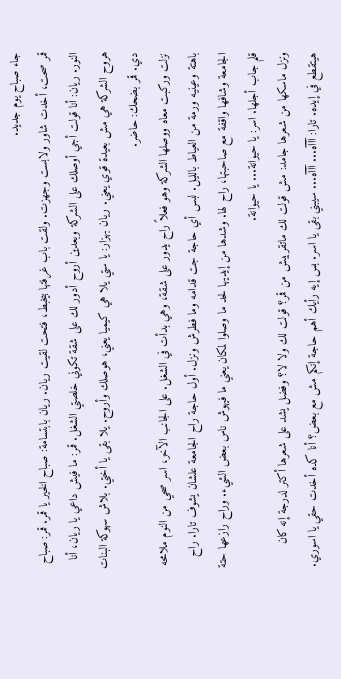جاء صباح يوم جديد.
قمر صحت، أخدت شاور ولابست وجهزت. ولقت باب غرفتها بيخبط، فتحت لقيت ريان. ريان بابتسامة: صباح الخير يا قمر. قمر: صباح النور. ريان: أنا قولت أجي أوصلك على الشركة وبعدين أروح أدور لك على شقة تكوني خلصتي الشغل. قمر: ما فيش داعي يا ريان، أنا هروح الشركة هي مش بعيدة قوي يعني. ريان بهزار: يا ستي يلا هي كيميا يعني، هوصلك وأروح. يلا بقى يا أختي. بلاش سهوكة البنات دي. قمر بضحك: حاضر.
نزلت وركبت معاه ووصلها الشركة وهو فعلاً راح يدور على شقة، وهي بدأت في الشغل. على الجانب الآخر، اسر صحي من النوم ملامحه باهتة وعينيه ورمة من العياط بالليل. لبس أي حاجة جت قدامه وما فطرش ونزل. أول حاجة راح الجامعة علشان يشوف تارا. راح الجامعة وشافها واقفة مع صاحبتها، راح لها. وشدها من إيديها لحد ما وصلوا لمكان يعني ما فيهوش ناس بعض الشيء. وراح رازعها حتة قلم جاب أجلها. اسر: يا حيوانة... يا حيوانة.
ونزل ماسكها من شعرها جامد: مش قولت لك ماتقربيش من قمر؟ قولت لك ولا لا؟ وفضل يشد على شعرها أكتر لدرجة إنه كان هيتقطع في إيده. تارا: آآآه... آآآه... سيبني بقى يا اسر. بس إيه رأيك أهم حاجة إنكم مش مع بعض؟ أنا كده أخدت حقي يا اسوري.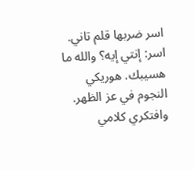اسر ضربها قلم تاني. اسر: إنتي إيه؟ والله ما هسيبك. هوريكي النجوم في عز الظهر. وافتكري كلامي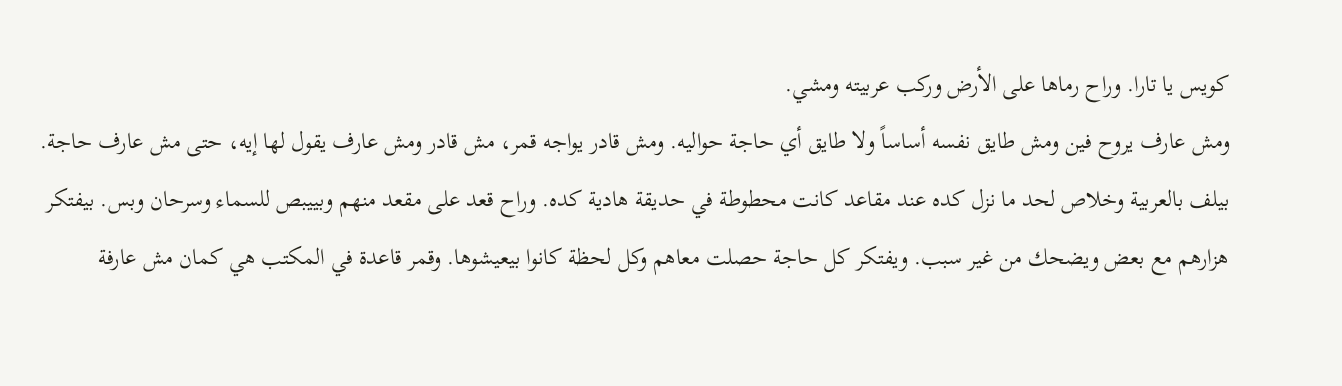كويس يا تارا. وراح رماها على الأرض وركب عربيته ومشي.
ومش عارف يروح فين ومش طايق نفسه أساساً ولا طايق أي حاجة حواليه. ومش قادر يواجه قمر، مش قادر ومش عارف يقول لها إيه، حتى مش عارف حاجة. بيلف بالعربية وخلاص لحد ما نزل كده عند مقاعد كانت محطوطة في حديقة هادية كده. وراح قعد على مقعد منهم وبييبص للسماء وسرحان وبس. بيفتكر هزارهم مع بعض ويضحك من غير سبب. ويفتكر كل حاجة حصلت معاهم وكل لحظة كانوا بيعيشوها. وقمر قاعدة في المكتب هي كمان مش عارفة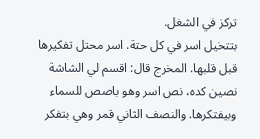تركز في الشغل.
بتتخيل اسر في كل حتة. اسر محتل تفكيرها قبل قلبها. المخرج قال: اقسم لي الشاشة نصين كده، نص اسر وهو باصص للسماء وبيفتكرها. والنصف الثاني قمر وهي بتفكر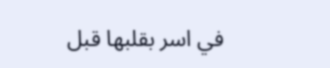في اسر بقلبها قبل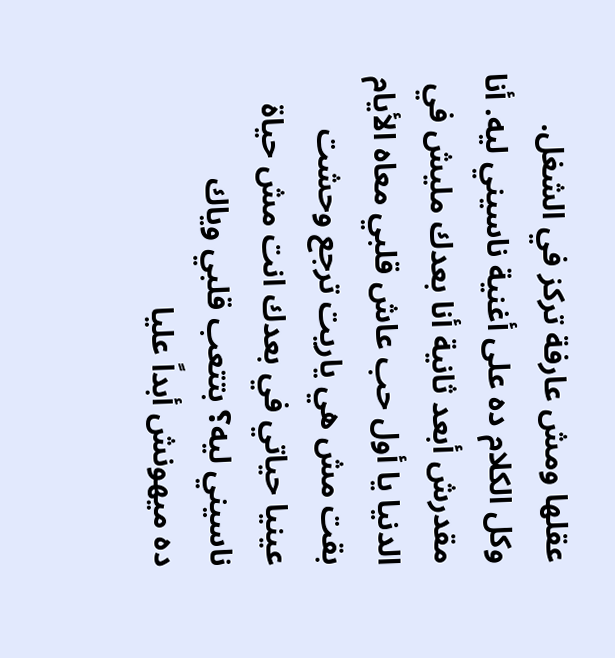عقلها ومش عارفة تركز في الشغل. وكل الكلام ده على أغنية ناسيني ليه. أنا مقدرش أبعد ثانية أنا بعدك مليش في الدنيا يا أول حب عاش قلبي معاه الأيام بقت مش هي ياريت ترجع وحشت عينيا حياتي في بعدك انت مش حياة ناسيني ليه؟ بتتعب قلبي وياك
ده ميهونش أبداً عليا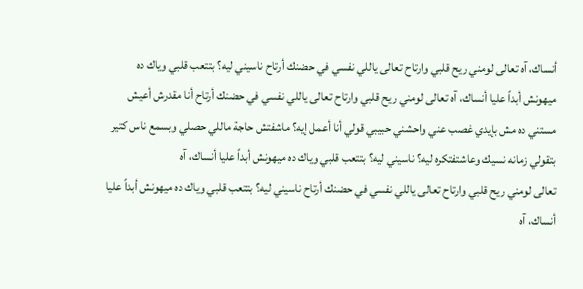أنساك، آه تعالى لومني ريح قلبي وارتاح تعالى ياللي نفسي في حضنك أرتاح ناسيني ليه؟ بتتعب قلبي وياك ده ميهونش أبداً عليا أنساك، آه تعالى لومني ريح قلبي وارتاح تعالى ياللي نفسي في حضنك أرتاح أنا مقدرش أعيش مستني ده مش بإيدي غصب عني واحشني حبيبي قولي أنا أعمل إيه؟ ماشفتش حاجة ماللي حصلي وبسمع ناس كتير بتقولي زمانه نسيك وعاشتفتكره ليه؟ ناسيني ليه؟ بتتعب قلبي وياك ده ميهونش أبداً عليا أنساك، آه
تعالى لومني ريح قلبي وارتاح تعالى ياللي نفسي في حضنك أرتاح ناسيني ليه؟ بتتعب قلبي وياك ده ميهونش أبداً عليا أنساك، آه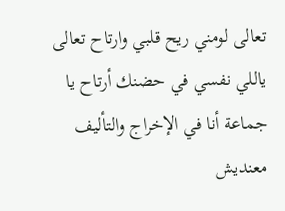تعالى لومني ريح قلبي وارتاح تعالى ياللي نفسي في حضنك أرتاح يا جماعة أنا في الإخراج والتأليف معنديش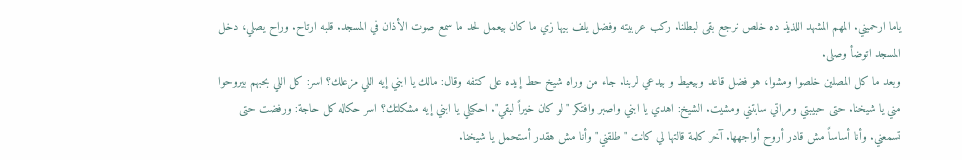ياما ارحميني. المهم المشهد اللذيذ ده خلص نرجع بقى لبطلنا. ركب عربيته وفضل يلف بيها زي ما كان بيعمل لحد ما سمع صوت الأذان في المسجد. قلبه ارتاح. وراح يصلي، دخل المسجد اتوضأ وصلى.
وبعد ما كل المصلين خلصوا ومشوا، هو فضل قاعد وبيعيط و بيدعي لربنا. جاء من وراه شيخ حط إيده على كتفه وقال: مالك يا ابني إيه اللي مزعلك؟ اسر: كل اللي بحبهم بيروحوا مني يا شيخنا. حتى حبيبتي ومراتي سابتني ومشيت. الشيخ: اهدي يا ابني واصبر وافتكر "لو كان خيراً لبقي". احكيلي يا ابني إيه مشكلتك؟ اسر حكاله كل حاجة: ورفضت حتى تسمعني. وأنا أساساً مش قادر أروح أواجهها. آخر كلمة قالتها لي كانت "طلقني" وأنا مش هقدر أستحمل يا شيخنا.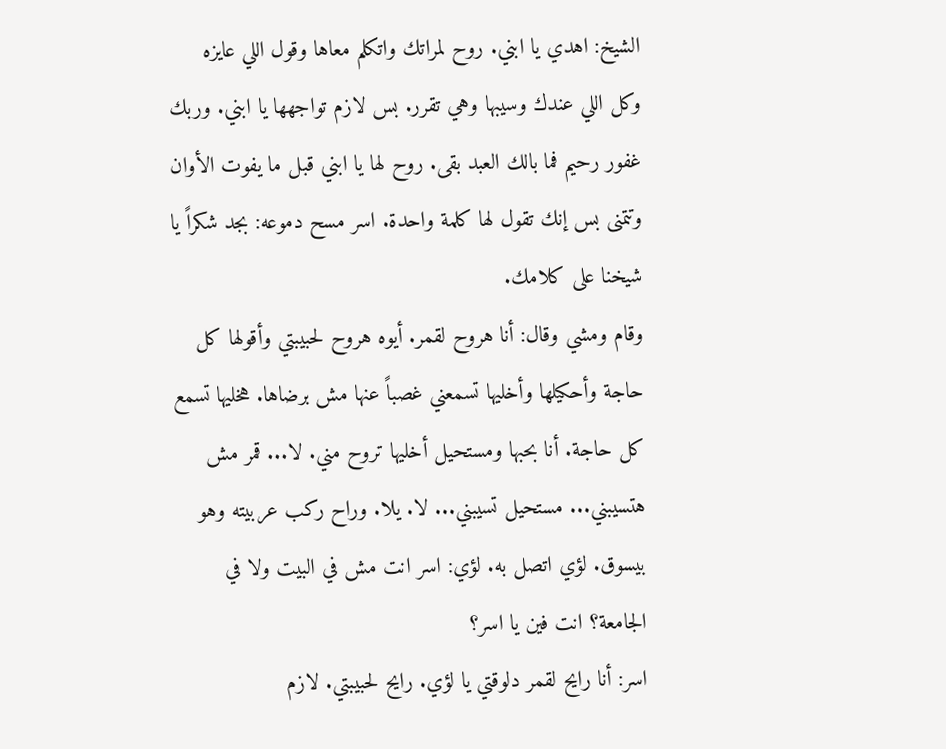الشيخ: اهدي يا ابني. روح لمراتك واتكلم معاها وقول اللي عايزه وكل اللي عندك وسيبها وهي تقرر. بس لازم تواجهها يا ابني. وربك غفور رحيم فما بالك العبد بقى. روح لها يا ابني قبل ما يفوت الأوان وتتمنى بس إنك تقول لها كلمة واحدة. اسر مسح دموعه: بجد شكراً يا شيخنا على كلامك.
وقام ومشي وقال: أنا هروح لقمر. أيوه هروح لحبيبتي وأقولها كل حاجة وأحكيلها وأخليها تسمعني غصباً عنها مش برضاها. هخليها تسمع كل حاجة. أنا بحبها ومستحيل أخليها تروح مني. لا... قمر مش هتسيبني... مستحيل تسيبني... لا. يلا. وراح ركب عربيته وهو بيسوق. لؤي اتصل به. لؤي: اسر انت مش في البيت ولا في الجامعة؟ انت فين يا اسر؟
اسر: أنا رايح لقمر دلوقتي يا لؤي. رايح لحبيبتي. لازم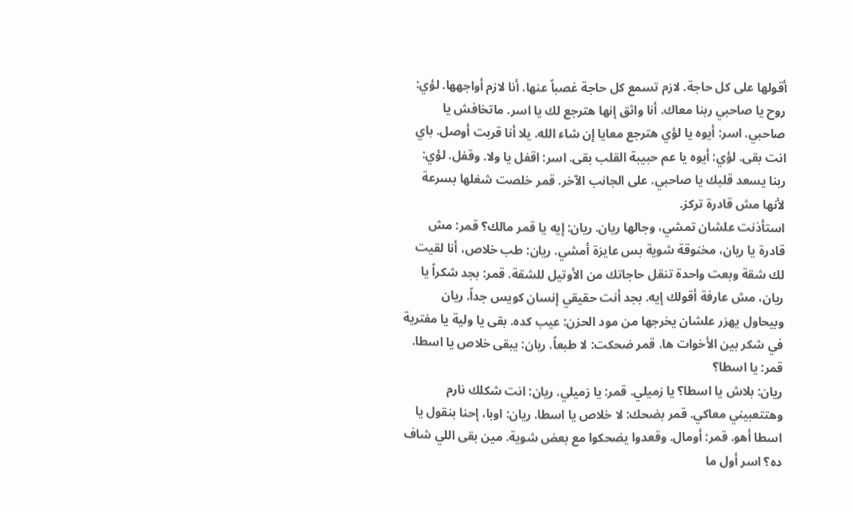أقولها على كل حاجة. لازم تسمع كل حاجة غصباً عنها. أنا لازم أواجهها. لؤي: روح يا صاحبي ربنا معاك. أنا واثق إنها هترجع لك يا اسر. ماتخافش يا صاحبي. اسر: أيوه يا لؤي هترجع معايا إن شاء الله. يلا أنا قربت أوصل. باي انت بقى. لؤي: أيوه يا عم حبيبة القلب بقى. اسر: اقفل يا ولا. وقفل. لؤي: ربنا يسعد قلبك يا صاحبي. على الجانب الآخر. قمر خلصت شغلها بسرعة لأنها مش قادرة تركز.
استأذنت علشان تمشي، وجالها ريان. ريان: إيه يا قمر مالك؟ قمر: مش قادرة يا ريان، مخنوقة شوية بس عايزة أمشي. ريان: طب خلاص، أنا لقيت لك شقة وبعت واحدة تنقل حاجاتك من الأوتيل للشقة. قمر: بجد شكراً يا ريان، مش عارفة أقولك إيه. بجد أنت حقيقي إنسان كويس جداً. ريان وبيحاول يهزر علشان يخرجها من مود الحزن: عيب كده. بقى يا ولية يا مفترية في شكر بين الأخوات ها. قمر ضحكت: لا طبعاً. ريان: يبقى خلاص يا اسطا. قمر: يا اسطا؟
ريان: بلاش يا اسطا؟ يا زميلي. قمر: يا زميلي. ريان: انت شكلك نارم وهتتعبيني معاكي. قمر بضحك: لا خلاص يا اسطا. ريان: اوبا، إحنا بنقول يا اسطا أهو. قمر: أومال. وقعدوا يضحكوا مع بعض شوية. مين بقى اللي شاف ده؟ اسر أول ما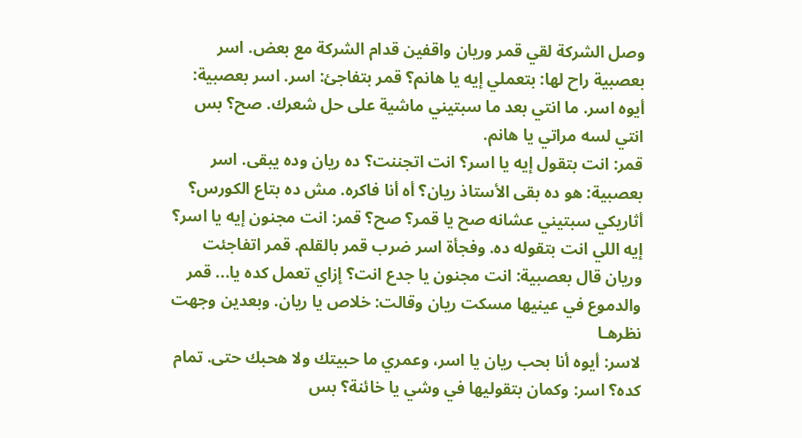وصل الشركة لقي قمر وريان واقفين قدام الشركة مع بعض. اسر بعصبية راح لها: بتعملي إيه يا هانم؟ قمر بتفاجئ: اسر. اسر بعصبية: أيوه اسر. ما انتي بعد ما سبتيني ماشية على حل شعرك. صح؟ بس انتي لسه مراتي يا هانم.
قمر: انت بتقول إيه يا اسر؟ انت اتجننت؟ ده ريان وده يبقى. اسر بعصبية: هو ده بقى الأستاذ ريان؟ أه أنا فاكره. مش ده بتاع الكورس؟ أثاريكي سبتيني عشانه صح يا قمر؟ صح؟ قمر: انت مجنون إيه يا اسر؟ إيه اللي انت بتقوله ده. وفجأة اسر ضرب قمر بالقلم. قمر اتفاجئت وريان قال بعصبية: انت مجنون يا جدع انت؟ إزاي تعمل كده يا... قمر والدموع في عينيها مسكت ريان وقالت: خلاص يا ريان. وبعدين وجهت نظرهـا
لاسر: أيوه أنا بحب ريان يا اسر، وعمري ما حبيتك ولا هحبك حتى. تمام كده؟ اسر: وكمان بتقوليها في وشي يا خائنة؟ بس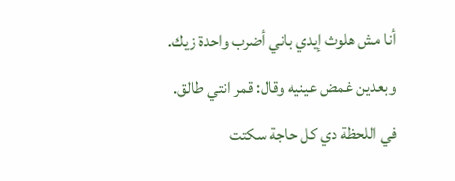أنا مش هلوث إيدي باني أضرب واحدة زيك. وبعدين غمض عينيه وقال: قمر انتي طالق. في اللحظة دي كل حاجة سكتت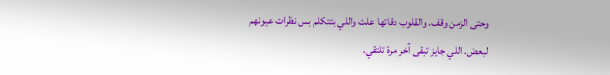وحتى الزمن وقف. والقلوب دقاتها علت واللي بتتكلم بس نظرات عيونهم لبعض. اللي جايز تبقى آخر مرة تلتقي.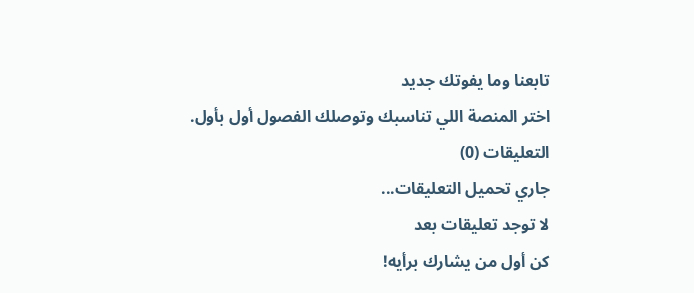تابعنا وما يفوتك جديد
اختر المنصة اللي تناسبك وتوصلك الفصول أول بأول.
التعليقات (0)
جاري تحميل التعليقات...
لا توجد تعليقات بعد
كن أول من يشارك برأيه!